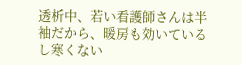透析中、若い看護師さんは半袖だから、暖房も効いているし寒くない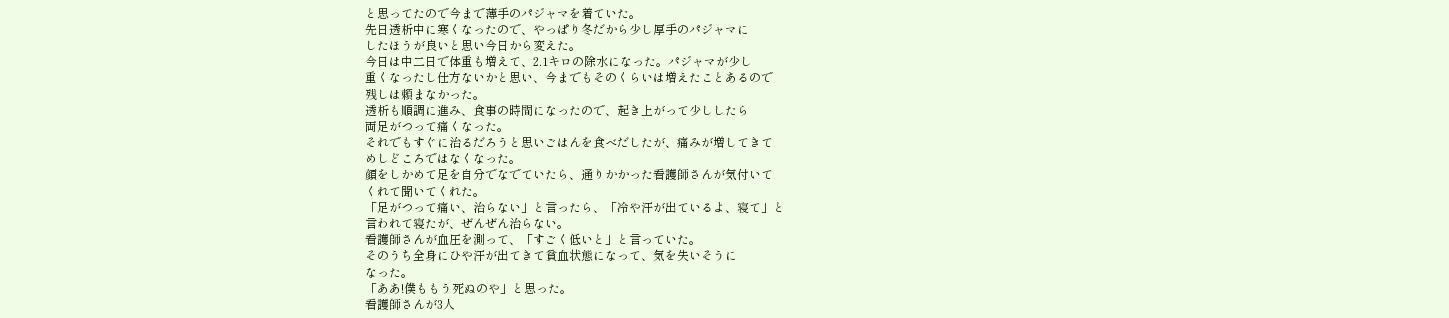と思ってたので今まで薄手のパジャマを着ていた。
先日透析中に寒くなったので、やっぱり冬だから少し厚手のパジャマに
したほうが良いと思い今日から変えた。
今日は中二日で体重も増えて、2.1キロの除水になった。パジャマが少し
重くなったし仕方ないかと思い、今までもそのくらいは増えたことあるので
残しは頼まなかった。
透析も順調に進み、食事の時間になったので、起き上がって少ししたら
両足がつって痛くなった。
それでもすぐに治るだろうと思いごはんを食べだしたが、痛みが増してきて
めしどころではなくなった。
顔をしかめて足を自分でなでていたら、通りかかった看護師さんが気付いて
くれて聞いてくれた。
「足がつって痛い、治らない」と言ったら、「冷や汗が出ているよ、寝て」と
言われて寝たが、ぜんぜん治らない。
看護師さんが血圧を測って、「すごく低いと」と言っていた。
そのうち全身にひや汗が出てきて貧血状態になって、気を失いそうに
なった。
「ああ!僕ももう死ぬのや」と思った。
看護師さんが3人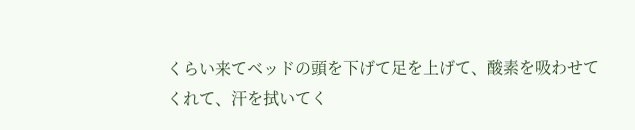くらい来てベッドの頭を下げて足を上げて、酸素を吸わせて
くれて、汗を拭いてく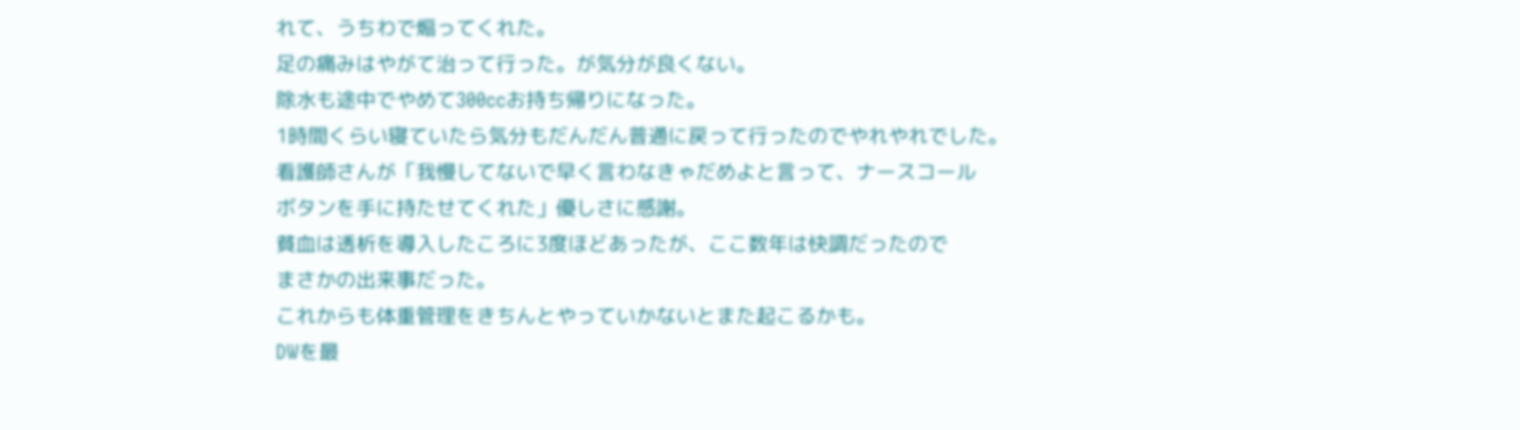れて、うちわで煽ってくれた。
足の痛みはやがて治って行った。が気分が良くない。
除水も途中でやめて300ccお持ち帰りになった。
1時間くらい寝ていたら気分もだんだん普通に戻って行ったのでやれやれでした。
看護師さんが「我慢してないで早く言わなきゃだめよと言って、ナースコール
ボタンを手に持たせてくれた」優しさに感謝。
貧血は透析を導入したころに3度ほどあったが、ここ数年は快調だったので
まさかの出来事だった。
これからも体重管理をきちんとやっていかないとまた起こるかも。
DWを最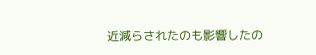近減らされたのも影響したの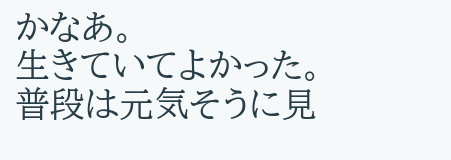かなあ。
生きていてよかった。
普段は元気そうに見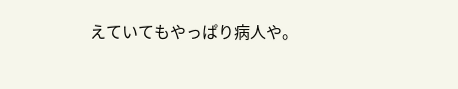えていてもやっぱり病人や。